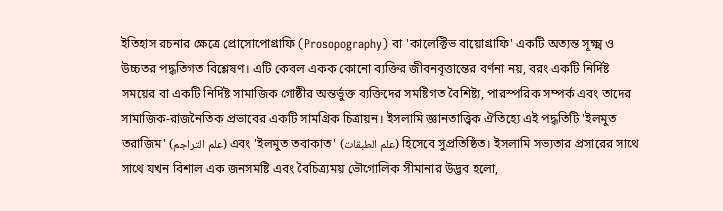ইতিহাস রচনার ক্ষেত্রে প্রোসোপোগ্রাফি (Prosopography) বা 'কালেক্টিভ বায়োগ্রাফি' একটি অত্যন্ত সূক্ষ্ম ও উচ্চতর পদ্ধতিগত বিশ্লেষণ। এটি কেবল একক কোনো ব্যক্তির জীবনবৃত্তান্তের বর্ণনা নয়, বরং একটি নির্দিষ্ট সময়ের বা একটি নির্দিষ্ট সামাজিক গোষ্ঠীর অন্তর্ভুক্ত ব্যক্তিদের সমষ্টিগত বৈশিষ্ট্য, পারস্পরিক সম্পর্ক এবং তাদের সামাজিক-রাজনৈতিক প্রভাবের একটি সামগ্রিক চিত্রায়ন। ইসলামি জ্ঞানতাত্ত্বিক ঐতিহ্যে এই পদ্ধতিটি 'ইলমুত তরাজিম' (علم التراجم) এবং 'ইলমুত তবাকাত' (علم الطبقات) হিসেবে সুপ্রতিষ্ঠিত। ইসলামি সভ্যতার প্রসারের সাথে সাথে যখন বিশাল এক জনসমষ্টি এবং বৈচিত্র্যময় ভৌগোলিক সীমানার উদ্ভব হলো,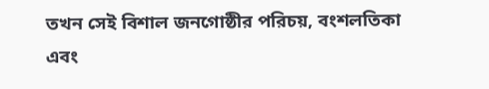তখন সেই বিশাল জনগোষ্ঠীর পরিচয়, বংশলতিকা এবং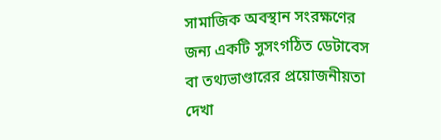সামাজিক অবস্থান সংরক্ষণের জন্য একটি সুসংগঠিত ডেটাবেস বা তথ্যভাণ্ডারের প্রয়োজনীয়তা দেখা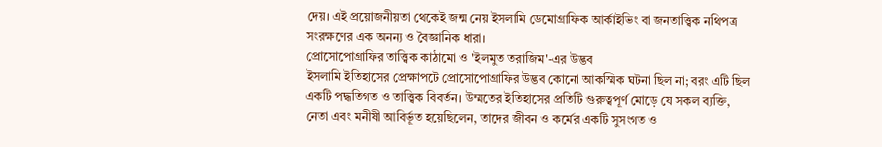দেয়। এই প্রয়োজনীয়তা থেকেই জন্ম নেয় ইসলামি ডেমোগ্রাফিক আর্কাইভিং বা জনতাত্ত্বিক নথিপত্র সংরক্ষণের এক অনন্য ও বৈজ্ঞানিক ধারা।
প্রোসোপোগ্রাফির তাত্ত্বিক কাঠামো ও 'ইলমুত তরাজিম'-এর উদ্ভব
ইসলামি ইতিহাসের প্রেক্ষাপটে প্রোসোপোগ্রাফির উদ্ভব কোনো আকস্মিক ঘটনা ছিল না; বরং এটি ছিল একটি পদ্ধতিগত ও তাত্ত্বিক বিবর্তন। উম্মতের ইতিহাসের প্রতিটি গুরুত্বপূর্ণ মোড়ে যে সকল ব্যক্তি, নেতা এবং মনীষী আবির্ভূত হয়েছিলেন, তাদের জীবন ও কর্মের একটি সুসংগত ও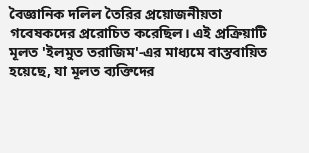বৈজ্ঞানিক দলিল তৈরির প্রয়োজনীয়তা গবেষকদের প্ররোচিত করেছিল। এই প্রক্রিয়াটি মূলত 'ইলমুত তরাজিম'-এর মাধ্যমে বাস্তবায়িত হয়েছে, যা মূলত ব্যক্তিদের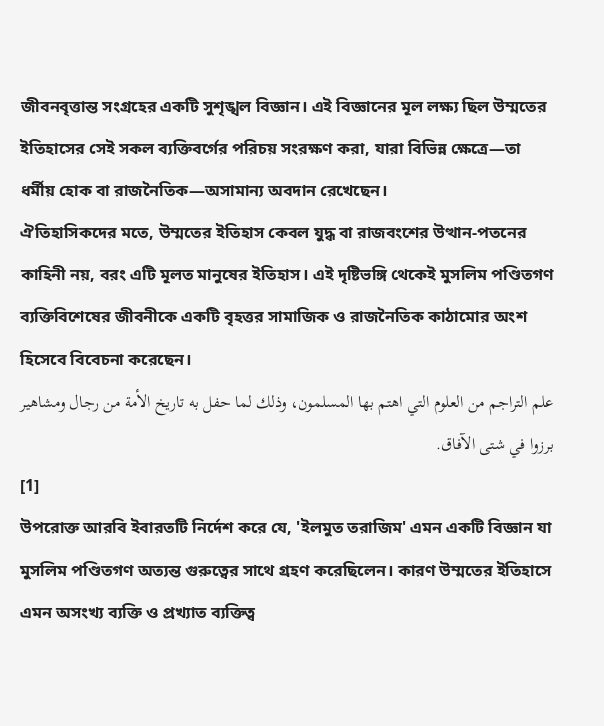জীবনবৃত্তান্ত সংগ্রহের একটি সুশৃঙ্খল বিজ্ঞান। এই বিজ্ঞানের মূল লক্ষ্য ছিল উম্মতের ইতিহাসের সেই সকল ব্যক্তিবর্গের পরিচয় সংরক্ষণ করা, যারা বিভিন্ন ক্ষেত্রে—তা ধর্মীয় হোক বা রাজনৈতিক—অসামান্য অবদান রেখেছেন।
ঐতিহাসিকদের মতে, উম্মতের ইতিহাস কেবল যুদ্ধ বা রাজবংশের উত্থান-পতনের কাহিনী নয়, বরং এটি মূলত মানুষের ইতিহাস। এই দৃষ্টিভঙ্গি থেকেই মুসলিম পণ্ডিতগণ ব্যক্তিবিশেষের জীবনীকে একটি বৃহত্তর সামাজিক ও রাজনৈতিক কাঠামোর অংশ হিসেবে বিবেচনা করেছেন।
علم التراجم من العلوم التي اهتم بها المسلمون، وذلك لما حفل به تاريخ الأمة من رجال ومشاهير برزوا في شتى الآفاق.
[1]
উপরোক্ত আরবি ইবারতটি নির্দেশ করে যে, 'ইলমুত তরাজিম' এমন একটি বিজ্ঞান যা মুসলিম পণ্ডিতগণ অত্যন্ত গুরুত্বের সাথে গ্রহণ করেছিলেন। কারণ উম্মতের ইতিহাসে এমন অসংখ্য ব্যক্তি ও প্রখ্যাত ব্যক্তিত্ব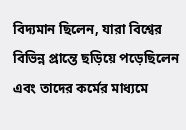বিদ্যমান ছিলেন, যারা বিশ্বের বিভিন্ন প্রান্তে ছড়িয়ে পড়েছিলেন এবং তাদের কর্মের মাধ্যমে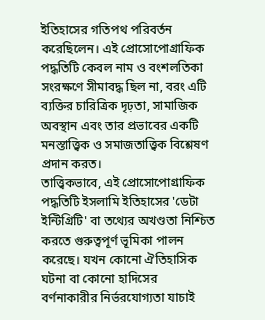ইতিহাসের গতিপথ পরিবর্তন করেছিলেন। এই প্রোসোপোগ্রাফিক পদ্ধতিটি কেবল নাম ও বংশলতিকা সংরক্ষণে সীমাবদ্ধ ছিল না, বরং এটি ব্যক্তির চারিত্রিক দৃঢ়তা, সামাজিক অবস্থান এবং তার প্রভাবের একটি মনস্তাত্ত্বিক ও সমাজতাত্ত্বিক বিশ্লেষণ প্রদান করত।
তাত্ত্বিকভাবে, এই প্রোসোপোগ্রাফিক পদ্ধতিটি ইসলামি ইতিহাসের 'ডেটা ইন্টিগ্রিটি' বা তথ্যের অখণ্ডতা নিশ্চিত করতে গুরুত্বপূর্ণ ভূমিকা পালন করেছে। যখন কোনো ঐতিহাসিক ঘটনা বা কোনো হাদিসের বর্ণনাকারীর নির্ভরযোগ্যতা যাচাই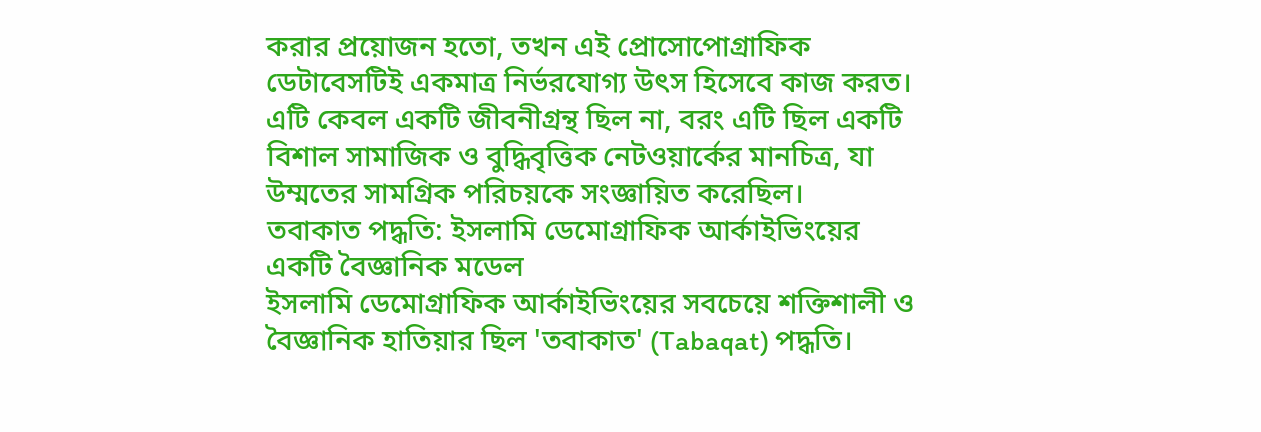করার প্রয়োজন হতো, তখন এই প্রোসোপোগ্রাফিক ডেটাবেসটিই একমাত্র নির্ভরযোগ্য উৎস হিসেবে কাজ করত। এটি কেবল একটি জীবনীগ্রন্থ ছিল না, বরং এটি ছিল একটি বিশাল সামাজিক ও বুদ্ধিবৃত্তিক নেটওয়ার্কের মানচিত্র, যা উম্মতের সামগ্রিক পরিচয়কে সংজ্ঞায়িত করেছিল।
তবাকাত পদ্ধতি: ইসলামি ডেমোগ্রাফিক আর্কাইভিংয়ের একটি বৈজ্ঞানিক মডেল
ইসলামি ডেমোগ্রাফিক আর্কাইভিংয়ের সবচেয়ে শক্তিশালী ও বৈজ্ঞানিক হাতিয়ার ছিল 'তবাকাত' (Tabaqat) পদ্ধতি।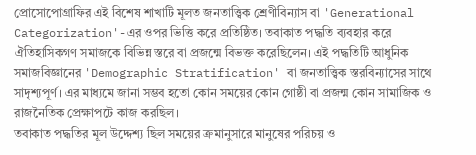প্রোসোপোগ্রাফির এই বিশেষ শাখাটি মূলত জনতাত্ত্বিক শ্রেণীবিন্যাস বা 'Generational Categorization'-এর ওপর ভিত্তি করে প্রতিষ্ঠিত। তবাকাত পদ্ধতি ব্যবহার করে ঐতিহাসিকগণ সমাজকে বিভিন্ন স্তরে বা প্রজন্মে বিভক্ত করেছিলেন। এই পদ্ধতিটি আধুনিক সমাজবিজ্ঞানের 'Demographic Stratification' বা জনতাত্ত্বিক স্তরবিন্যাসের সাথে সাদৃশ্যপূর্ণ। এর মাধ্যমে জানা সম্ভব হতো কোন সময়ের কোন গোষ্ঠী বা প্রজন্ম কোন সামাজিক ও রাজনৈতিক প্রেক্ষাপটে কাজ করছিল।
তবাকাত পদ্ধতির মূল উদ্দেশ্য ছিল সময়ের ক্রমানুসারে মানুষের পরিচয় ও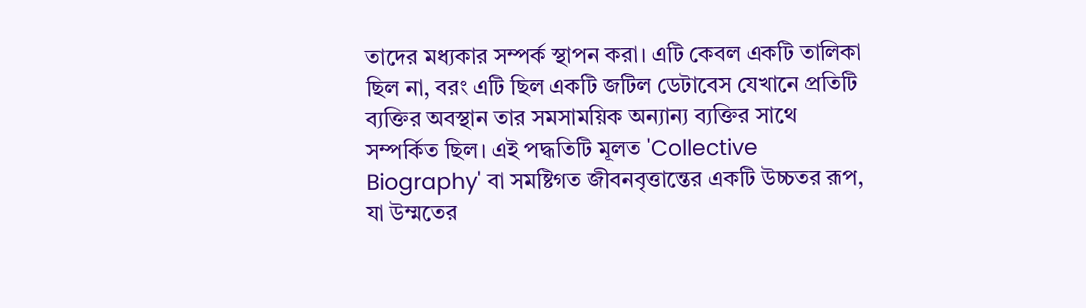তাদের মধ্যকার সম্পর্ক স্থাপন করা। এটি কেবল একটি তালিকা ছিল না, বরং এটি ছিল একটি জটিল ডেটাবেস যেখানে প্রতিটি ব্যক্তির অবস্থান তার সমসাময়িক অন্যান্য ব্যক্তির সাথে সম্পর্কিত ছিল। এই পদ্ধতিটি মূলত 'Collective Biography' বা সমষ্টিগত জীবনবৃত্তান্তের একটি উচ্চতর রূপ, যা উম্মতের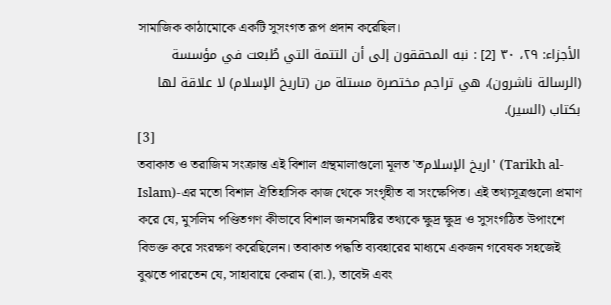সামাজিক কাঠামোকে একটি সুসংগত রূপ প্রদান করেছিল।
الأجزاء: ٢٩، ٣٠ [2] : نبه المحققون إلى أن التتمة التي طُبعت في مؤسسة (الرسالة ناشرون)، هي تراجم مختصرة مستلة من (تاريخ الإسلام) لا علاقة لها بكتاب (السير).
[3]
তবাকাত ও তরাজিম সংক্রান্ত এই বিশাল গ্রন্থমালাগুলো মূলত 'তاريخ الإسلام' (Tarikh al-Islam)-এর মতো বিশাল ঐতিহাসিক কাজ থেকে সংগৃহীত বা সংক্ষেপিত। এই তথ্যসূত্রগুলো প্রমাণ করে যে, মুসলিম পণ্ডিতগণ কীভাবে বিশাল জনসমষ্টির তথ্যকে ক্ষুদ্র ক্ষুদ্র ও সুসংগঠিত উপাংশে বিভক্ত করে সংরক্ষণ করেছিলেন। তবাকাত পদ্ধতি ব্যবহারের মাধ্যমে একজন গবেষক সহজেই বুঝতে পারতেন যে, সাহাবায়ে কেরাম (রা.), তাবেঈ এবং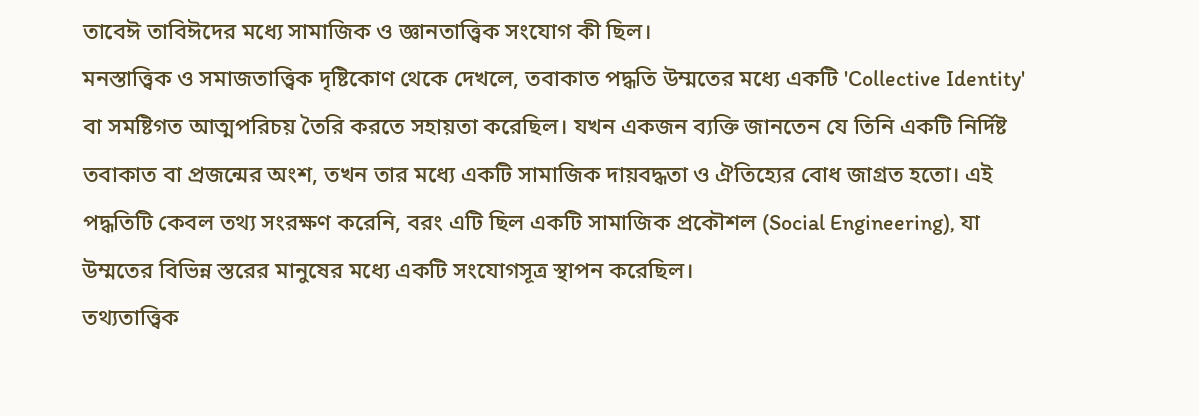তাবেঈ তাবিঈদের মধ্যে সামাজিক ও জ্ঞানতাত্ত্বিক সংযোগ কী ছিল।
মনস্তাত্ত্বিক ও সমাজতাত্ত্বিক দৃষ্টিকোণ থেকে দেখলে, তবাকাত পদ্ধতি উম্মতের মধ্যে একটি 'Collective Identity' বা সমষ্টিগত আত্মপরিচয় তৈরি করতে সহায়তা করেছিল। যখন একজন ব্যক্তি জানতেন যে তিনি একটি নির্দিষ্ট তবাকাত বা প্রজন্মের অংশ, তখন তার মধ্যে একটি সামাজিক দায়বদ্ধতা ও ঐতিহ্যের বোধ জাগ্রত হতো। এই পদ্ধতিটি কেবল তথ্য সংরক্ষণ করেনি, বরং এটি ছিল একটি সামাজিক প্রকৌশল (Social Engineering), যা উম্মতের বিভিন্ন স্তরের মানুষের মধ্যে একটি সংযোগসূত্র স্থাপন করেছিল।
তথ্যতাত্ত্বিক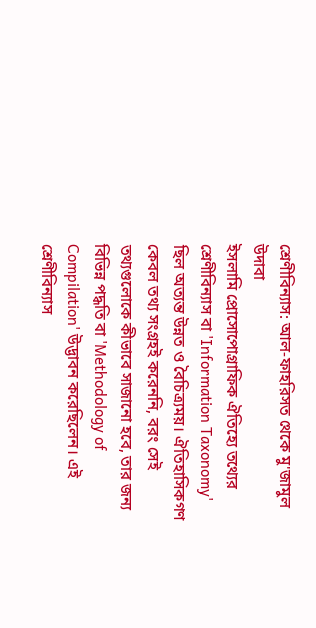শ্রেণীবিন্যাস: আল-ফাহরিসত থেকে মু'জামুল উদাবা
ইসলামি প্রোসোপোগ্রাফিক ঐতিহ্যে তথ্যের শ্রেণীবিন্যাস বা 'Information Taxonomy' ছিল অত্যন্ত উন্নত ও বৈচিত্র্যময়। ঐতিহাসিকগণ কেবল তথ্য সংগ্রহই করেননি, বরং সেই তথ্যগুলোকে কীভাবে সাজানো হবে, তার জন্য বিভিন্ন পদ্ধতি বা 'Methodology of Compilation' উদ্ভাবন করেছিলেন। এই শ্রেণীবিন্যাস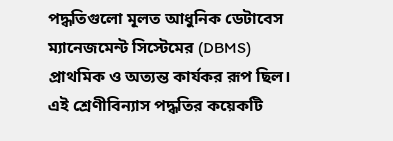পদ্ধতিগুলো মূলত আধুনিক ডেটাবেস ম্যানেজমেন্ট সিস্টেমের (DBMS) প্রাথমিক ও অত্যন্ত কার্যকর রূপ ছিল।
এই শ্রেণীবিন্যাস পদ্ধতির কয়েকটি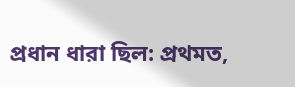প্রধান ধারা ছিল: প্রথমত,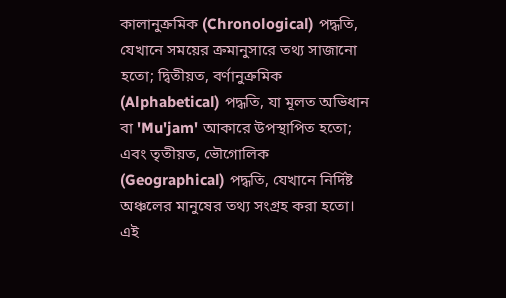কালানুক্রমিক (Chronological) পদ্ধতি, যেখানে সময়ের ক্রমানুসারে তথ্য সাজানো হতো; দ্বিতীয়ত, বর্ণানুক্রমিক (Alphabetical) পদ্ধতি, যা মূলত অভিধান বা 'Mu'jam' আকারে উপস্থাপিত হতো; এবং তৃতীয়ত, ভৌগোলিক (Geographical) পদ্ধতি, যেখানে নির্দিষ্ট অঞ্চলের মানুষের তথ্য সংগ্রহ করা হতো।
এই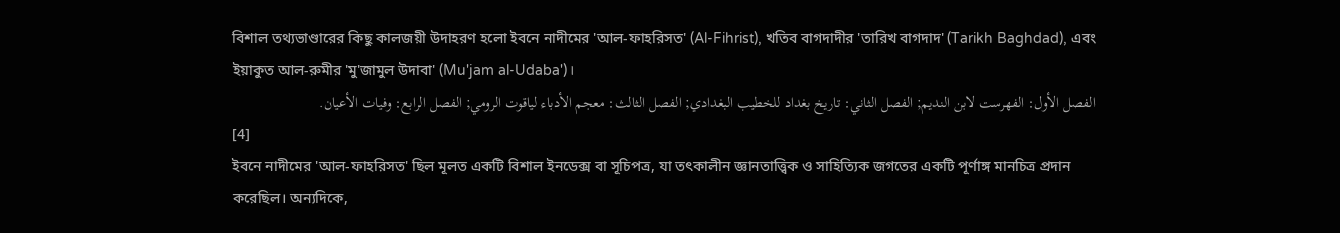বিশাল তথ্যভাণ্ডারের কিছু কালজয়ী উদাহরণ হলো ইবনে নাদীমের 'আল-ফাহরিসত' (Al-Fihrist), খতিব বাগদাদীর 'তারিখ বাগদাদ' (Tarikh Baghdad), এবং ইয়াকুত আল-রুমীর 'মু'জামুল উদাবা' (Mu'jam al-Udaba')।
الفصل الأول: الفهرست لابن النديم; الفصل الثاني: تاريخ بغداد للخطيب البغدادي; الفصل الثالث: معجم الأدباء لياقوت الرومي; الفصل الرابع: وفيات الأعيان.
[4]
ইবনে নাদীমের 'আল-ফাহরিসত' ছিল মূলত একটি বিশাল ইনডেক্স বা সূচিপত্র, যা তৎকালীন জ্ঞানতাত্ত্বিক ও সাহিত্যিক জগতের একটি পূর্ণাঙ্গ মানচিত্র প্রদান করেছিল। অন্যদিকে,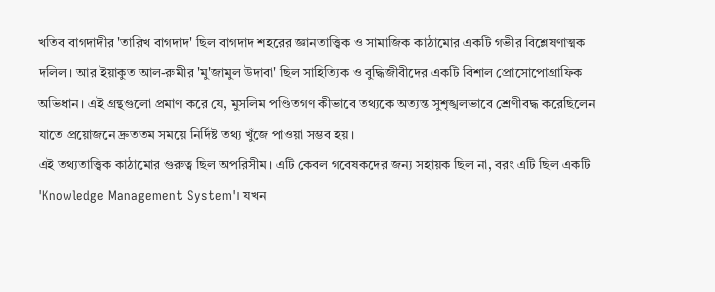খতিব বাগদাদীর 'তারিখ বাগদাদ' ছিল বাগদাদ শহরের জ্ঞানতাত্ত্বিক ও সামাজিক কাঠামোর একটি গভীর বিশ্লেষণাত্মক দলিল। আর ইয়াকুত আল-রুমীর 'মু'জামুল উদাবা' ছিল সাহিত্যিক ও বুদ্ধিজীবীদের একটি বিশাল প্রোসোপোগ্রাফিক অভিধান। এই গ্রন্থগুলো প্রমাণ করে যে, মুসলিম পণ্ডিতগণ কীভাবে তথ্যকে অত্যন্ত সুশৃঙ্খলভাবে শ্রেণীবদ্ধ করেছিলেন যাতে প্রয়োজনে দ্রুততম সময়ে নির্দিষ্ট তথ্য খুঁজে পাওয়া সম্ভব হয়।
এই তথ্যতাত্ত্বিক কাঠামোর গুরুত্ব ছিল অপরিসীম। এটি কেবল গবেষকদের জন্য সহায়ক ছিল না, বরং এটি ছিল একটি 'Knowledge Management System'। যখন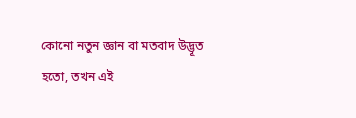কোনো নতুন জ্ঞান বা মতবাদ উদ্ভূত হতো, তখন এই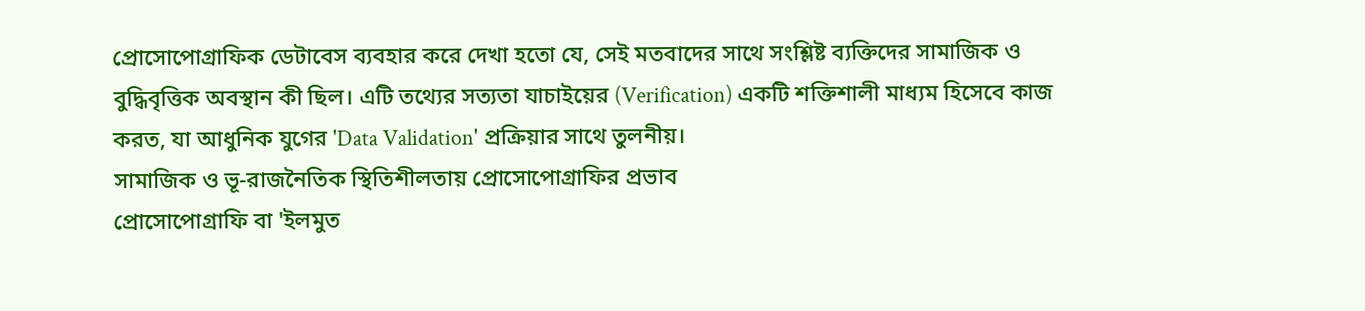প্রোসোপোগ্রাফিক ডেটাবেস ব্যবহার করে দেখা হতো যে, সেই মতবাদের সাথে সংশ্লিষ্ট ব্যক্তিদের সামাজিক ও বুদ্ধিবৃত্তিক অবস্থান কী ছিল। এটি তথ্যের সত্যতা যাচাইয়ের (Verification) একটি শক্তিশালী মাধ্যম হিসেবে কাজ করত, যা আধুনিক যুগের 'Data Validation' প্রক্রিয়ার সাথে তুলনীয়।
সামাজিক ও ভূ-রাজনৈতিক স্থিতিশীলতায় প্রোসোপোগ্রাফির প্রভাব
প্রোসোপোগ্রাফি বা 'ইলমুত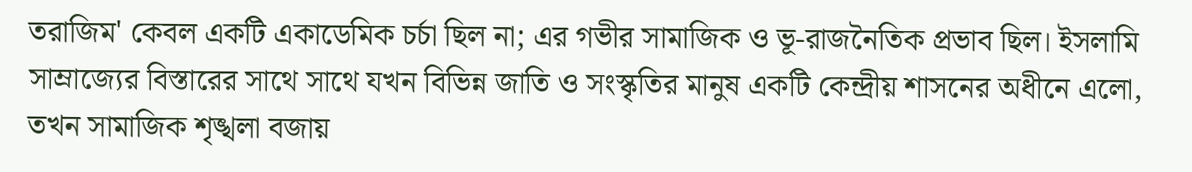তরাজিম' কেবল একটি একাডেমিক চর্চা ছিল না; এর গভীর সামাজিক ও ভূ-রাজনৈতিক প্রভাব ছিল। ইসলামি সাম্রাজ্যের বিস্তারের সাথে সাথে যখন বিভিন্ন জাতি ও সংস্কৃতির মানুষ একটি কেন্দ্রীয় শাসনের অধীনে এলো, তখন সামাজিক শৃঙ্খলা বজায়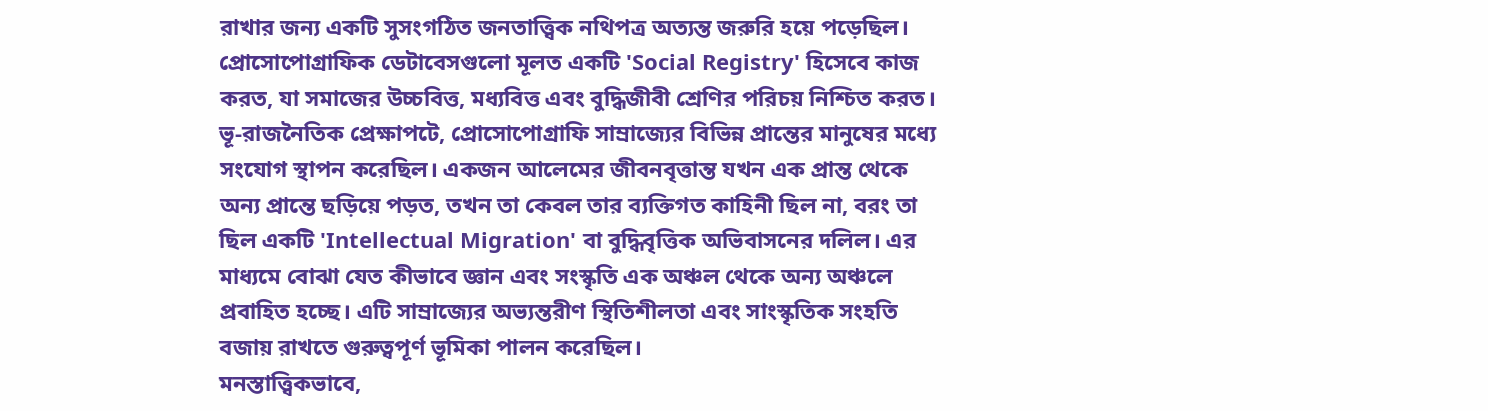রাখার জন্য একটি সুসংগঠিত জনতাত্ত্বিক নথিপত্র অত্যন্ত জরুরি হয়ে পড়েছিল। প্রোসোপোগ্রাফিক ডেটাবেসগুলো মূলত একটি 'Social Registry' হিসেবে কাজ করত, যা সমাজের উচ্চবিত্ত, মধ্যবিত্ত এবং বুদ্ধিজীবী শ্রেণির পরিচয় নিশ্চিত করত।
ভূ-রাজনৈতিক প্রেক্ষাপটে, প্রোসোপোগ্রাফি সাম্রাজ্যের বিভিন্ন প্রান্তের মানুষের মধ্যে সংযোগ স্থাপন করেছিল। একজন আলেমের জীবনবৃত্তান্ত যখন এক প্রান্ত থেকে অন্য প্রান্তে ছড়িয়ে পড়ত, তখন তা কেবল তার ব্যক্তিগত কাহিনী ছিল না, বরং তা ছিল একটি 'Intellectual Migration' বা বুদ্ধিবৃত্তিক অভিবাসনের দলিল। এর মাধ্যমে বোঝা যেত কীভাবে জ্ঞান এবং সংস্কৃতি এক অঞ্চল থেকে অন্য অঞ্চলে প্রবাহিত হচ্ছে। এটি সাম্রাজ্যের অভ্যন্তরীণ স্থিতিশীলতা এবং সাংস্কৃতিক সংহতি বজায় রাখতে গুরুত্বপূর্ণ ভূমিকা পালন করেছিল।
মনস্তাত্ত্বিকভাবে,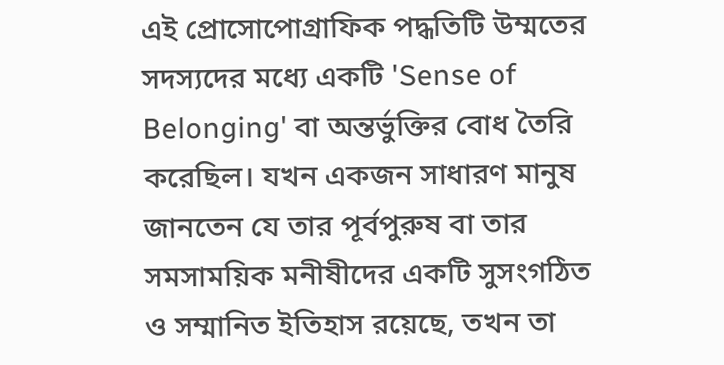এই প্রোসোপোগ্রাফিক পদ্ধতিটি উম্মতের সদস্যদের মধ্যে একটি 'Sense of Belonging' বা অন্তর্ভুক্তির বোধ তৈরি করেছিল। যখন একজন সাধারণ মানুষ জানতেন যে তার পূর্বপুরুষ বা তার সমসাময়িক মনীষীদের একটি সুসংগঠিত ও সম্মানিত ইতিহাস রয়েছে, তখন তা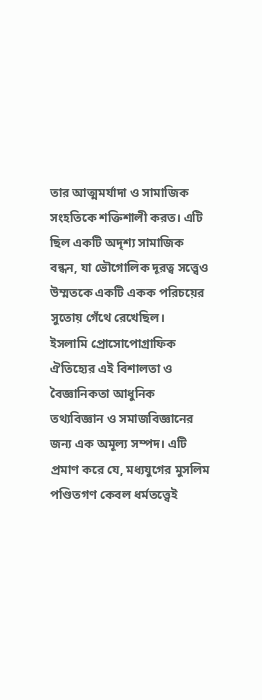তার আত্মমর্যাদা ও সামাজিক সংহতিকে শক্তিশালী করত। এটি ছিল একটি অদৃশ্য সামাজিক বন্ধন, যা ভৌগোলিক দূরত্ব সত্ত্বেও উম্মতকে একটি একক পরিচয়ের সুতোয় গেঁথে রেখেছিল।
ইসলামি প্রোসোপোগ্রাফিক ঐতিহ্যের এই বিশালতা ও বৈজ্ঞানিকতা আধুনিক তথ্যবিজ্ঞান ও সমাজবিজ্ঞানের জন্য এক অমূল্য সম্পদ। এটি প্রমাণ করে যে, মধ্যযুগের মুসলিম পণ্ডিতগণ কেবল ধর্মতত্ত্বেই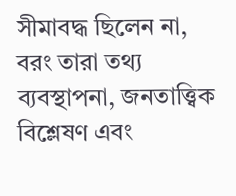সীমাবদ্ধ ছিলেন না, বরং তারা তথ্য ব্যবস্থাপনা, জনতাত্ত্বিক বিশ্লেষণ এবং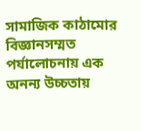সামাজিক কাঠামোর বিজ্ঞানসম্মত পর্যালোচনায় এক অনন্য উচ্চতায়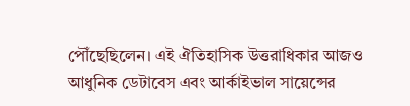পৌঁছেছিলেন। এই ঐতিহাসিক উত্তরাধিকার আজও আধুনিক ডেটাবেস এবং আর্কাইভাল সায়েন্সের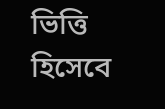ভিত্তি হিসেবে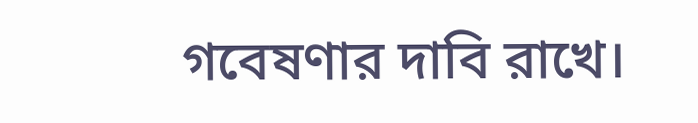গবেষণার দাবি রাখে।